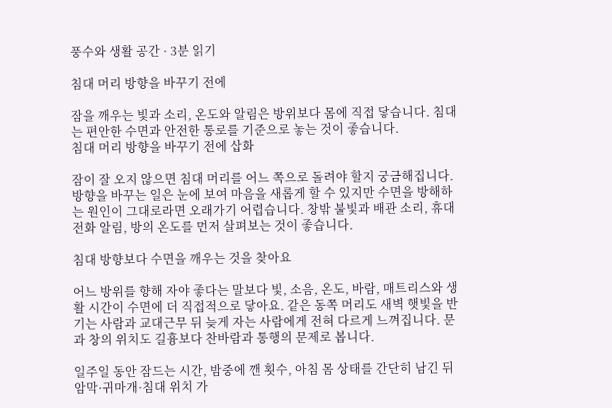풍수와 생활 공간 · 3분 읽기

침대 머리 방향을 바꾸기 전에

잠을 깨우는 빛과 소리, 온도와 알림은 방위보다 몸에 직접 닿습니다. 침대는 편안한 수면과 안전한 통로를 기준으로 놓는 것이 좋습니다.
침대 머리 방향을 바꾸기 전에 삽화

잠이 잘 오지 않으면 침대 머리를 어느 쪽으로 돌려야 할지 궁금해집니다. 방향을 바꾸는 일은 눈에 보여 마음을 새롭게 할 수 있지만 수면을 방해하는 원인이 그대로라면 오래가기 어렵습니다. 창밖 불빛과 배관 소리, 휴대전화 알림, 방의 온도를 먼저 살펴보는 것이 좋습니다.

침대 방향보다 수면을 깨우는 것을 찾아요

어느 방위를 향해 자야 좋다는 말보다 빛, 소음, 온도, 바람, 매트리스와 생활 시간이 수면에 더 직접적으로 닿아요. 같은 동쪽 머리도 새벽 햇빛을 반기는 사람과 교대근무 뒤 늦게 자는 사람에게 전혀 다르게 느껴집니다. 문과 창의 위치도 길흉보다 찬바람과 통행의 문제로 봅니다.

일주일 동안 잠드는 시간, 밤중에 깬 횟수, 아침 몸 상태를 간단히 남긴 뒤 암막·귀마개·침대 위치 가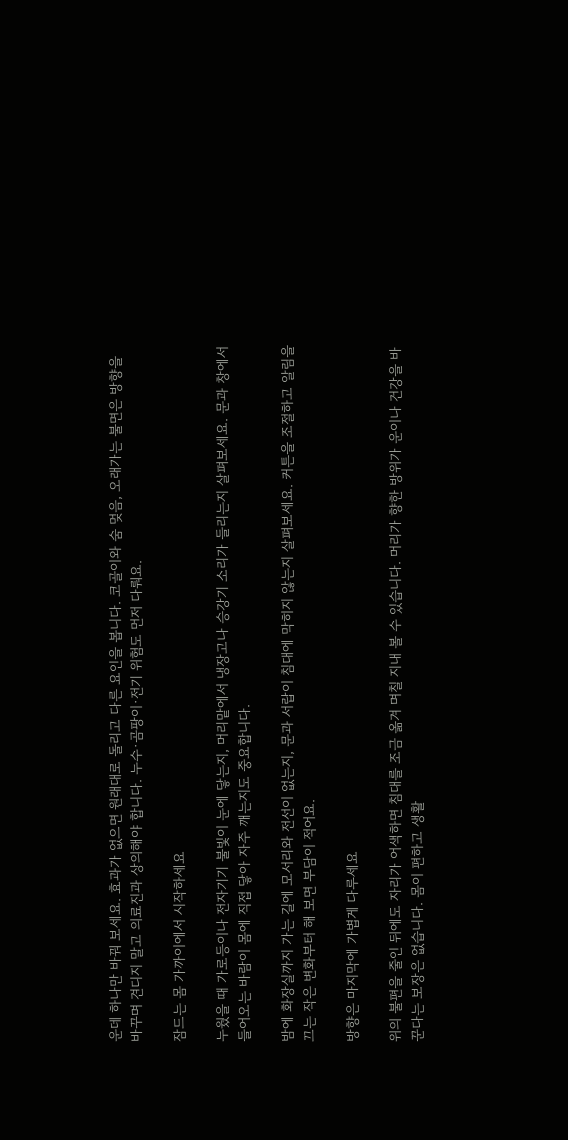운데 하나만 바꿔 보세요. 효과가 없으면 원래대로 돌리고 다른 요인을 봅니다. 코골이와 숨 멎음, 오래가는 불면은 방향을 바꾸며 견디지 말고 의료진과 상의해야 합니다. 누수·곰팡이·전기 위험도 먼저 다뤄요.

잠드는 몸 가까이에서 시작하세요

누웠을 때 가로등이나 전자기기 불빛이 눈에 닿는지, 머리맡에서 냉장고나 승강기 소리가 들리는지 살펴보세요. 문과 창에서 들어오는 바람이 몸에 직접 닿아 자주 깨는지도 중요합니다.

밤에 화장실까지 가는 길에 모서리와 전선이 없는지, 문과 서랍이 침대에 막히지 않는지 살펴보세요. 커튼을 조절하고 알림을 끄는 작은 변화부터 해 보면 부담이 적어요.

방향은 마지막에 가볍게 다루세요

위의 불편을 줄인 뒤에도 자리가 어색하면 침대를 조금 옮겨 며칠 지내 볼 수 있습니다. 머리가 향한 방위가 운이나 건강을 바꾼다는 보장은 없습니다. 몸이 편하고 생활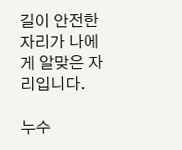길이 안전한 자리가 나에게 알맞은 자리입니다.

누수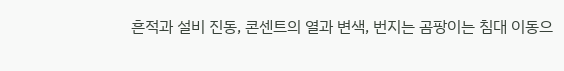흔적과 설비 진동, 콘센트의 열과 변색, 번지는 곰팡이는 침대 이동으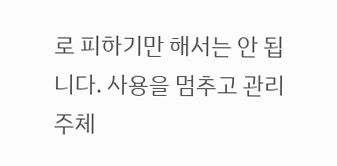로 피하기만 해서는 안 됩니다. 사용을 멈추고 관리 주체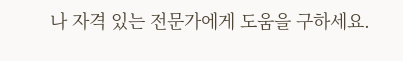나 자격 있는 전문가에게 도움을 구하세요.